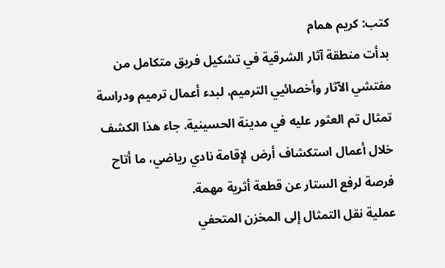كتب: كريم همام
بدأت منطقة آثار الشرقية في تشكيل فريق متكامل من مفتشي الآثار وأخصائيي الترميم، لبدء أعمال ترميم ودراسة تمثال تم العثور عليه في مدينة الحسينية. جاء هذا الكشف خلال أعمال استكشاف أرض لإقامة نادي رياضي، ما أتاح فرصة لرفع الستار عن قطعة أثرية مهمة.
عملية نقل التمثال إلى المخزن المتحفي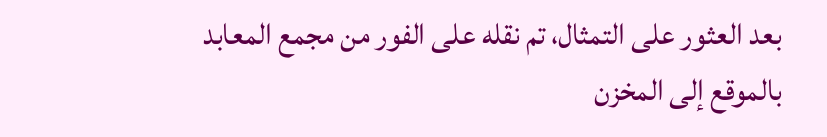بعد العثور على التمثال، تم نقله على الفور من مجمع المعابد بالموقع إلى المخزن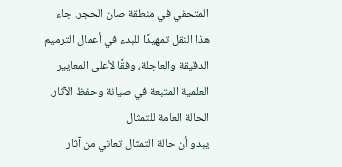المتحفي في منطقة صان الحجر. جاء هذا النقل تمهيدًا للبدء في أعمال الترميم الدقيقة والعاجلة، وفقًا لأعلى المعايير العلمية المتبعة في صيانة وحفظ الآثار.
الحالة العامة للتمثال
يبدو أن حالة التمثال تعاني من آثار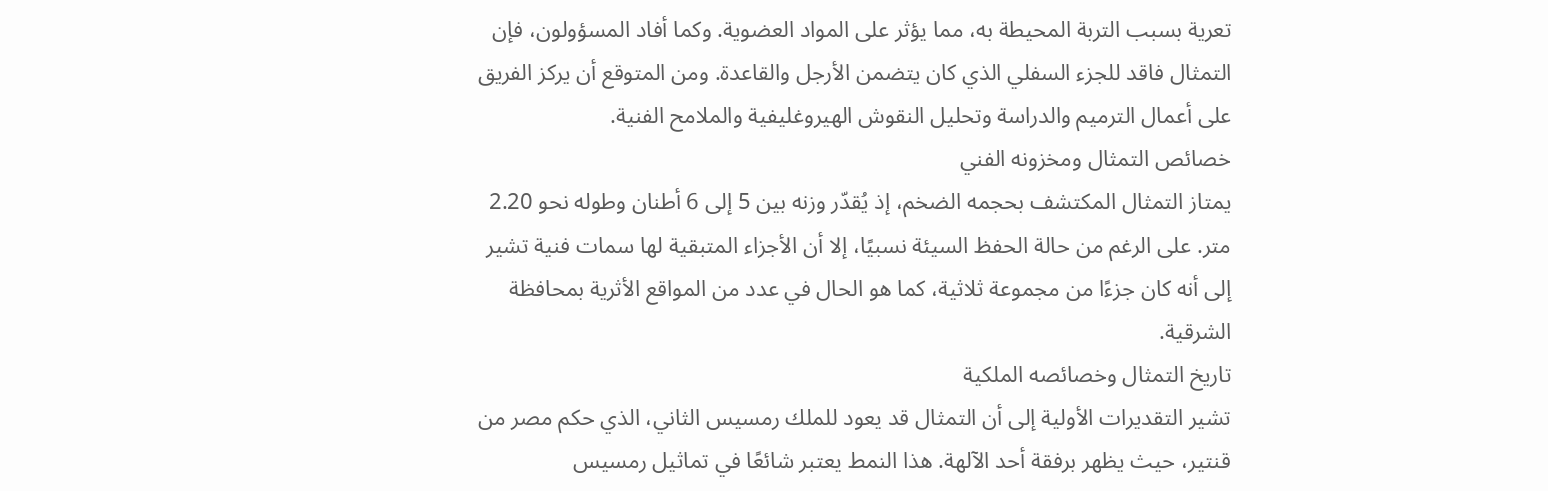تعرية بسبب التربة المحيطة به، مما يؤثر على المواد العضوية. وكما أفاد المسؤولون، فإن التمثال فاقد للجزء السفلي الذي كان يتضمن الأرجل والقاعدة. ومن المتوقع أن يركز الفريق على أعمال الترميم والدراسة وتحليل النقوش الهيروغليفية والملامح الفنية.
خصائص التمثال ومخزونه الفني
يمتاز التمثال المكتشف بحجمه الضخم، إذ يُقدّر وزنه بين 5 إلى 6 أطنان وطوله نحو 2.20 متر. على الرغم من حالة الحفظ السيئة نسبيًا، إلا أن الأجزاء المتبقية لها سمات فنية تشير إلى أنه كان جزءًا من مجموعة ثلاثية، كما هو الحال في عدد من المواقع الأثرية بمحافظة الشرقية.
تاريخ التمثال وخصائصه الملكية
تشير التقديرات الأولية إلى أن التمثال قد يعود للملك رمسيس الثاني، الذي حكم مصر من قنتير، حيث يظهر برفقة أحد الآلهة. هذا النمط يعتبر شائعًا في تماثيل رمسيس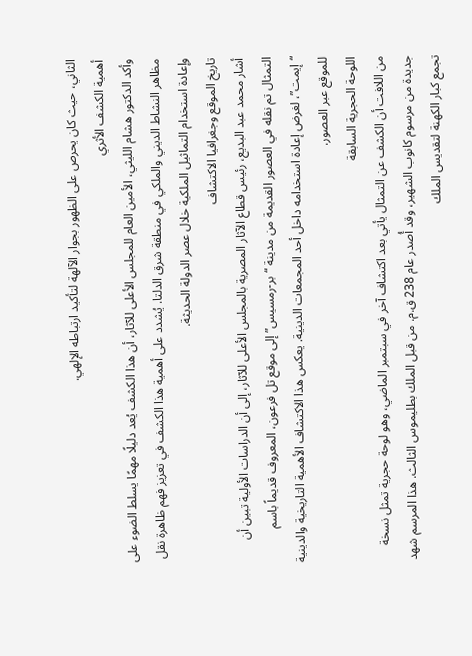الثاني، حيث كان يحرص على الظهور بجوار الآلهة لتأكيد ارتباطه الإلهي.
أهمية الكشف الأثري
وأكد الدكتور هشام الليثي، الأمين العام للمجلس الأعلى للآثار، أن هذا الكشف يُعد دليلًا مهمًا يسلط الضوء على مظاهر النشاط الديني والملكي في منطقة شرق الدلتا. يُشدد على أهمية هذا الكشف في تعزيز فهم ظاهرة نقل وإعادة استخدام التماثيل الملكية خلال عصر الدولة الحديثة.
تاريخ الموقع وجغرافيا الاكتشاف
أشار محمد عبد البديع، رئيس قطاع الآثار المصرية بالمجلس الأعلى للآثار، إلى أن الدراسات الأولية تبين أن التمثال تم نقله في العصور القديمة من مدينة “بر-رمسيس” إلى موقع تل فرعون، المعروف قديماً باسم “إيمت”، لغرض إعادة استخدامه داخل أحد المجمعات الدينية. يعكس هذا الاكتشاف الأهمية التاريخية والدينية للموقع عبر العصور.
اللوحة الحجرية السابقة
من اللافت أن الكشف عن التمثال يأتي بعد اكتشاف آخر في سبتمبر الماضي، وهو لوحة حجرية تمثل نسخة جديدة من مرسوم كانوب الشهير، وقد أُصدر عام 238 ق.م. من قبل الملك بطليموس الثالث. هذا المرسم شهد تجمع كبار الكهنة لتقديس الملك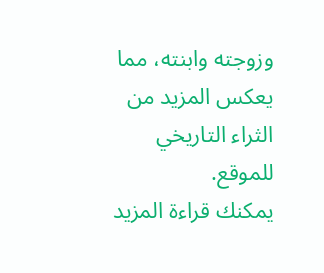وزوجته وابنته، مما يعكس المزيد من الثراء التاريخي للموقع.
يمكنك قراءة المزيد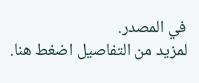في المصدر.
لمزيد من التفاصيل اضغط هنا.